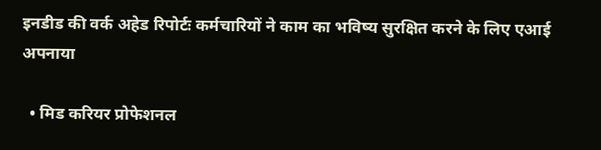इनडीड की वर्क अहेड रिपोर्टः कर्मचारियों ने काम का भविष्य सुरक्षित करने के लिए एआई अपनाया

  • मिड करियर प्रोफेशनल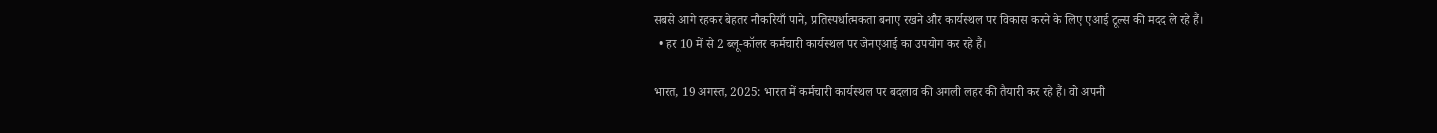सबसे आगे रहकर बेहतर नौकरियाँ पाने, प्रतिस्पर्धात्मकता बनाए रखने और कार्यस्थल पर विकास करने के लिए एआई टूल्स की मदद ले रहे हैं।
  • हर 10 में से 2 ब्लू-कॉलर कर्मचारी कार्यस्थल पर जेनएआई का उपयोग कर रहे हैं।

भारत, 19 अगस्त, 2025: भारत में कर्मचारी कार्यस्थल पर बदलाव की अगली लहर की तैयारी कर रहे हैं। वो अपनी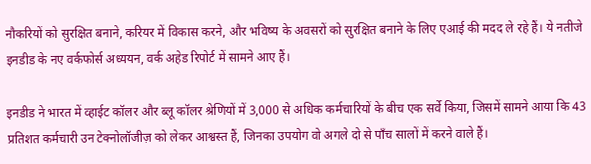नौकरियों को सुरक्षित बनाने, करियर में विकास करने, और भविष्य के अवसरों को सुरक्षित बनाने के लिए एआई की मदद ले रहे हैं। ये नतीजे इनडीड के नए वर्कफोर्स अध्ययन, वर्क अहेड रिपोर्ट में सामने आए हैं।

इनडीड ने भारत में व्हाईट कॉलर और ब्लू कॉलर श्रेणियों में 3,000 से अधिक कर्मचारियों के बीच एक सर्वे किया, जिसमें सामने आया कि 43 प्रतिशत कर्मचारी उन टेक्नोलॉजीज़ को लेकर आश्वस्त हैं, जिनका उपयोग वो अगले दो से पाँच सालों में करने वाले हैं।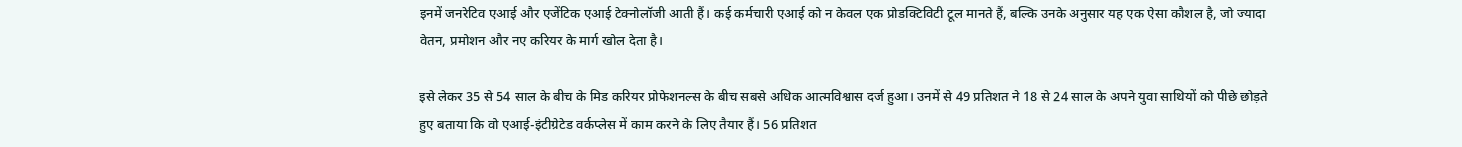इनमें जनरेटिव एआई और एजेंटिक एआई टेक्नोलॉजी आती हैं। कई कर्मचारी एआई को न केवल एक प्रोडक्टिविटी टूल मानते हैं, बल्कि उनके अनुसार यह एक ऐसा कौशल है, जो ज्यादा वेतन, प्रमोशन और नए करियर के मार्ग खोल देता है।

इसे लेकर 35 से 54 साल के बीच के मिड करियर प्रोफेशनल्स के बीच सबसे अधिक आत्मविश्वास दर्ज हुआ। उनमें से 49 प्रतिशत ने 18 से 24 साल के अपने युवा साथियों को पीछे छोड़ते हुए बताया कि वो एआई-इंटीग्रेटेड वर्कप्लेस में काम करने के लिए तैयार हैं। 56 प्रतिशत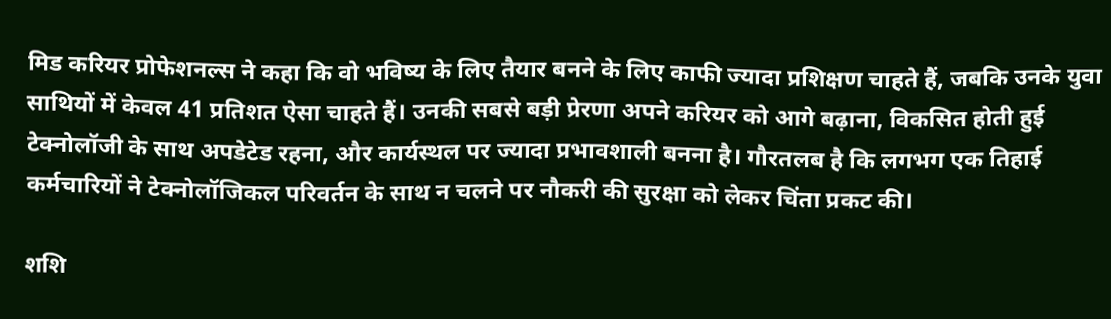मिड करियर प्रोफेशनल्स ने कहा कि वो भविष्य के लिए तैयार बनने के लिए काफी ज्यादा प्रशिक्षण चाहते हैं, जबकि उनके युवा साथियों में केवल 41 प्रतिशत ऐसा चाहते हैं। उनकी सबसे बड़ी प्रेरणा अपने करियर को आगे बढ़ाना, विकसित होती हुई टेक्नोलॉजी के साथ अपडेटेड रहना, और कार्यस्थल पर ज्यादा प्रभावशाली बनना है। गौरतलब है कि लगभग एक तिहाई कर्मचारियों ने टेक्नोलॉजिकल परिवर्तन के साथ न चलने पर नौकरी की सुरक्षा को लेकर चिंता प्रकट की।

शशि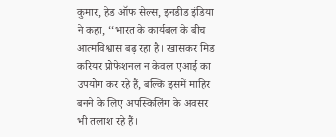कुमार, हेड ऑफ सेल्स, इनडीड इंडिया ने कहा, ‘‘भारत के कार्यबल के बीच आत्मविश्वास बढ़ रहा है। खासकर मिड करियर प्रोफेशनल न केवल एआई का उपयोग कर रहे हैं, बल्कि इसमें माहिर बनने के लिए अपस्किलिंग के अवसर भी तलाश रहे हैं।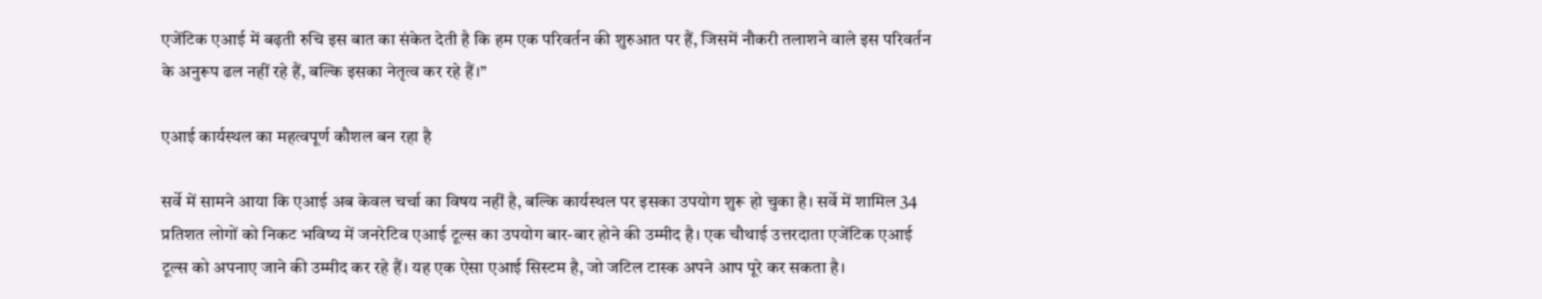एजेंटिक एआई में बढ़ती रुचि इस बात का संकेत देती है कि हम एक परिवर्तन की शुरुआत पर हैं, जिसमें नौकरी तलाशने वाले इस परिवर्तन के अनुरूप ढल नहीं रहे हैं, बल्कि इसका नेतृत्व कर रहे हैं।’’

एआई कार्यस्थल का महत्वपूर्ण कौशल बन रहा है

सर्वे में सामने आया कि एआई अब केवल चर्चा का विषय नहीं है, बल्कि कार्यस्थल पर इसका उपयोग शुरू हो चुका है। सर्वे में शामिल 34 प्रतिशत लोगों को निकट भविष्य में जनरेटिव एआई टूल्स का उपयोग बार-बार होने की उम्मीद है। एक चौथाई उत्तरदाता एजेंटिक एआई टूल्स को अपनाए जाने की उम्मीद कर रहे हैं। यह एक ऐसा एआई सिस्टम है, जो जटिल टास्क अपने आप पूरे कर सकता है।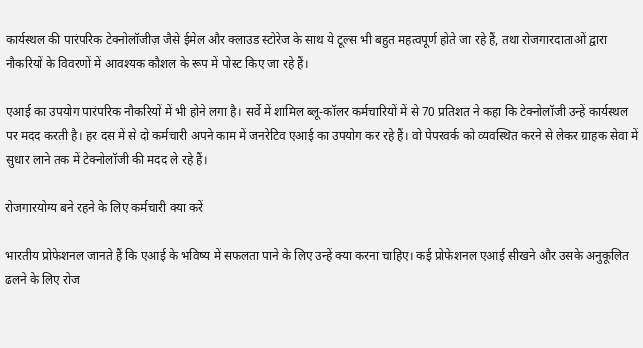कार्यस्थल की पारंपरिक टेक्नोलॉजीज़ जैसे ईमेल और क्लाउड स्टोरेज के साथ ये टूल्स भी बहुत महत्वपूर्ण होते जा रहे हैं, तथा रोजगारदाताओं द्वारा नौकरियों के विवरणों में आवश्यक कौशल के रूप में पोस्ट किए जा रहे हैं।

एआई का उपयोग पारंपरिक नौकरियों में भी होने लगा है। सर्वे में शामिल ब्लू-कॉलर कर्मचारियों में से 70 प्रतिशत ने कहा कि टेक्नोलॉजी उन्हें कार्यस्थल पर मदद करती है। हर दस में से दो कर्मचारी अपने काम में जनरेटिव एआई का उपयोग कर रहे हैं। वो पेपरवर्क को व्यवस्थित करने से लेकर ग्राहक सेवा में सुधार लाने तक में टेक्नोलॉजी की मदद ले रहे हैं।

रोजगारयोग्य बने रहने के लिए कर्मचारी क्या करें

भारतीय प्रोफेशनल जानते हैं कि एआई के भविष्य में सफलता पाने के लिए उन्हें क्या करना चाहिए। कई प्रोफेशनल एआई सीखने और उसके अनुकूलित ढलने के लिए रोज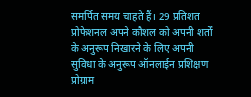समर्पित समय चाहते हैं। 29 प्रतिशत प्रोफेशनल अपने कौशल को अपनी शर्तों के अनुरूप निखारने के लिए अपनी सुविधा के अनुरूप ऑनलाईन प्रशिक्षण प्रोग्राम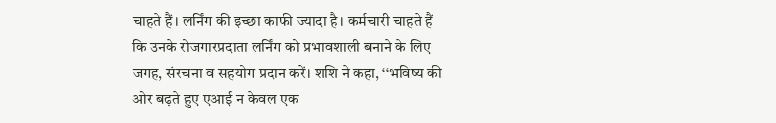चाहते हैं। लर्निंग की इच्छा काफी ज्यादा है। कर्मचारी चाहते हैं कि उनके रोजगारप्रदाता लर्निंग को प्रभावशाली बनाने के लिए जगह, संरचना व सहयोग प्रदान करें। शशि ने कहा, ‘‘भविष्य की ओर बढ़ते हुए एआई न केवल एक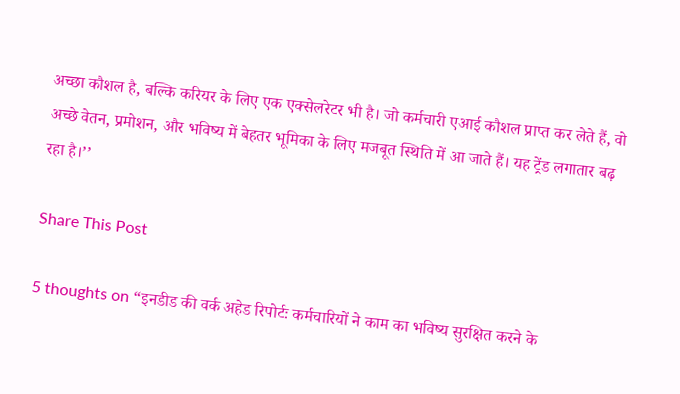अच्छा कौशल है, बल्कि करियर के लिए एक एक्सेलरेटर भी है। जो कर्मचारी एआई कौशल प्राप्त कर लेते हैं, वो अच्छे वेतन, प्रमोशन, और भविष्य में बेहतर भूमिका के लिए मजबूत स्थिति में आ जाते हैं। यह ट्रेंड लगातार बढ़ रहा है।’’

Share This Post

5 thoughts on “इनडीड की वर्क अहेड रिपोर्टः कर्मचारियों ने काम का भविष्य सुरक्षित करने के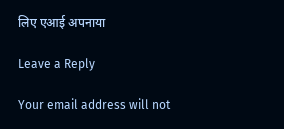लिए एआई अपनाया

Leave a Reply

Your email address will not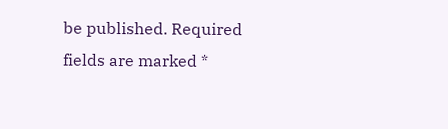be published. Required fields are marked *